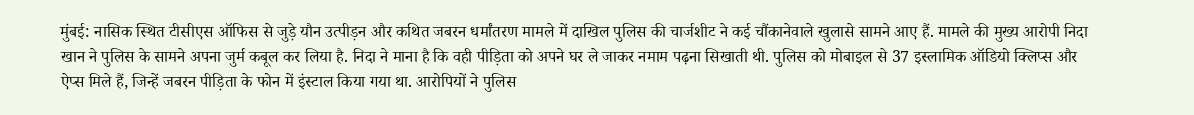मुंबई: नासिक स्थित टीसीएस ऑफिस से जुड़े यौन उत्पीड़न और कथित जबरन धर्मांतरण मामले में दाखिल पुलिस की चार्जशीट ने कई चौंकानेवाले खुलासे सामने आए हैं. मामले की मुख्य आरोपी निदा खान ने पुलिस के सामने अपना जुर्म कबूल कर लिया है. निदा ने माना है कि वही पीड़िता को अपने घर ले जाकर नमाम पढ़ना सिखाती थी. पुलिस को मोबाइल से 37 इस्लामिक ऑडियो क्लिप्स और ऐप्स मिले हैं, जिन्हें जबरन पीड़िता के फोन में इंस्टाल किया गया था. आरोपियों ने पुलिस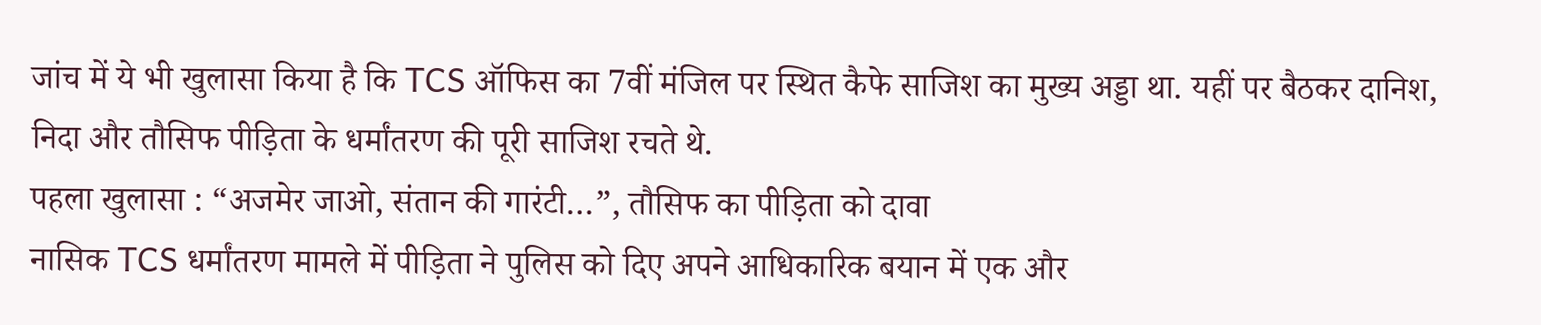जांच में ये भी खुलासा किया है कि TCS ऑफिस का 7वीं मंजिल पर स्थित कैफे साजिश का मुख्य अड्डा था. यहीं पर बैठकर दानिश, निदा और तौसिफ पीड़िता के धर्मांतरण की पूरी साजिश रचते थे.
पहला खुलासा : “अजमेर जाओ, संतान की गारंटी…”, तौसिफ का पीड़िता को दावा
नासिक TCS धर्मांतरण मामले में पीड़िता ने पुलिस को दिए अपने आधिकारिक बयान में एक और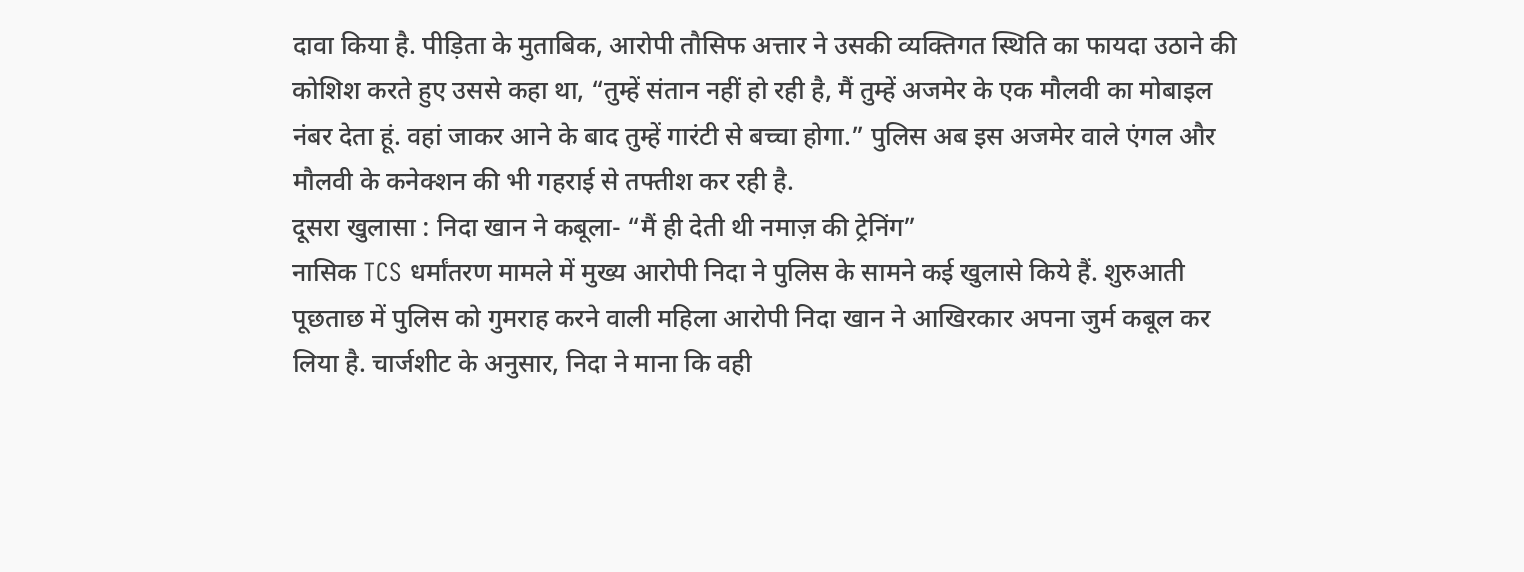दावा किया है. पीड़िता के मुताबिक, आरोपी तौसिफ अत्तार ने उसकी व्यक्तिगत स्थिति का फायदा उठाने की कोशिश करते हुए उससे कहा था, “तुम्हें संतान नहीं हो रही है, मैं तुम्हें अजमेर के एक मौलवी का मोबाइल नंबर देता हूं. वहां जाकर आने के बाद तुम्हें गारंटी से बच्चा होगा.” पुलिस अब इस अजमेर वाले एंगल और मौलवी के कनेक्शन की भी गहराई से तफ्तीश कर रही है.
दूसरा खुलासा : निदा खान ने कबूला- “मैं ही देती थी नमाज़ की ट्रेनिंग”
नासिक TCS धर्मांतरण मामले में मुख्य आरोपी निदा ने पुलिस के सामने कई खुलासे किये हैं. शुरुआती पूछताछ में पुलिस को गुमराह करने वाली महिला आरोपी निदा खान ने आखिरकार अपना जुर्म कबूल कर लिया है. चार्जशीट के अनुसार, निदा ने माना कि वही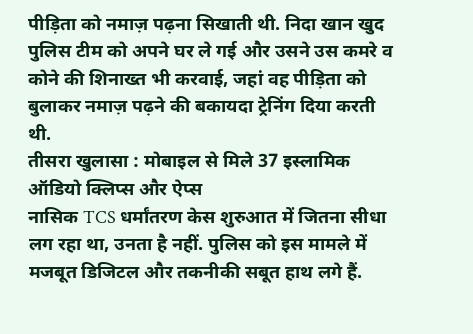पीड़िता को नमाज़ पढ़ना सिखाती थी. निदा खान खुद पुलिस टीम को अपने घर ले गई और उसने उस कमरे व कोने की शिनाख्त भी करवाई, जहां वह पीड़िता को बुलाकर नमाज़ पढ़ने की बकायदा ट्रेनिंग दिया करती थी.
तीसरा खुलासा : मोबाइल से मिले 37 इस्लामिक ऑडियो क्लिप्स और ऐप्स
नासिक TCS धर्मांतरण केस शुरुआत में जितना सीधा लग रहा था, उनता है नहीं. पुलिस को इस मामले में मजबूत डिजिटल और तकनीकी सबूत हाथ लगे हैं.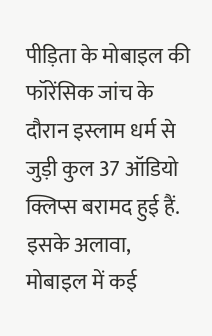पीड़िता के मोबाइल की फॉरेंसिक जांच के दौरान इस्लाम धर्म से जुड़ी कुल 37 ऑडियो क्लिप्स बरामद हुई हैं. इसके अलावा, मोबाइल में कई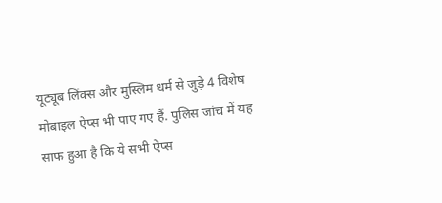यूट्यूब लिंक्स और मुस्लिम धर्म से जुड़े 4 विशेष मोबाइल ऐप्स भी पाए गए हैं. पुलिस जांच में यह साफ हुआ है कि ये सभी ऐप्स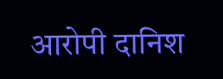आरोपी दानिश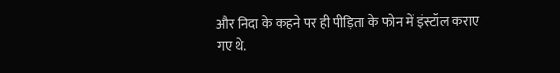और निदा के कहने पर ही पीड़िता के फोन में इंस्टॉल कराए गए थे.